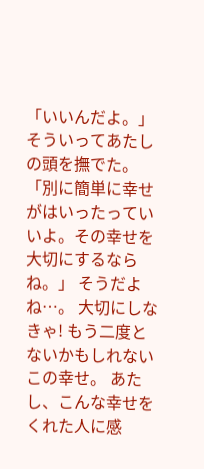「いいんだよ。」 そういってあたしの頭を撫でた。 「別に簡単に幸せがはいったっていいよ。その幸せを大切にするならね。」 そうだよね…。 大切にしなきゃ! もう二度とないかもしれないこの幸せ。 あたし、こんな幸せをくれた人に感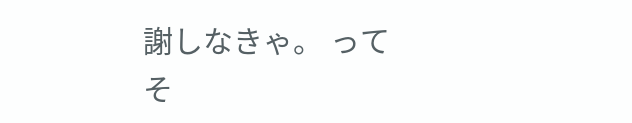謝しなきゃ。 ってそ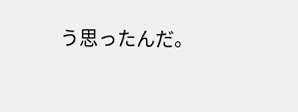う思ったんだ。